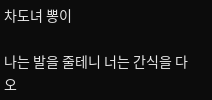차도녀 뽕이

나는 발을 줄테니 너는 간식을 다오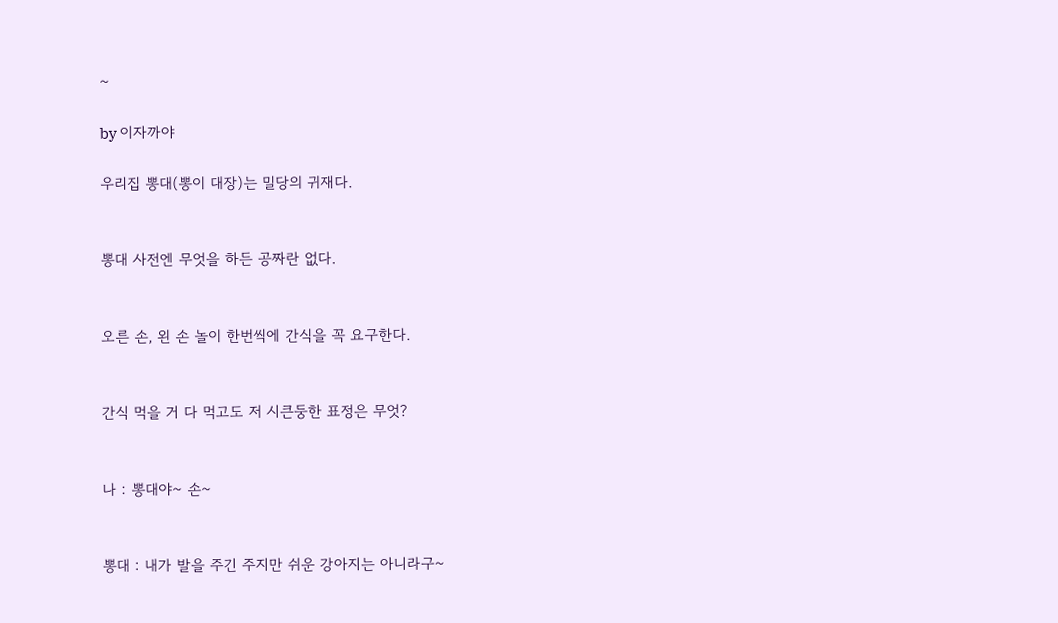~

by 이자까야

우리집 뽕대(뽕이 대장)는 밀당의 귀재다.


뽕대 사전엔 무엇을 하든 공짜란 없다.


오른 손, 왼 손 놀이 한번씩에 간식을 꼭 요구한다.


간식 먹을 거 다 먹고도 저 시큰둥한 표정은 무엇?


나 : 뽕대야~ 손~


뽕대 : 내가 발을 주긴 주지만 쉬운 강아지는 아니라구~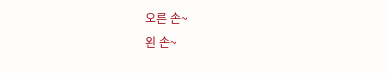오른 손~
왼 손~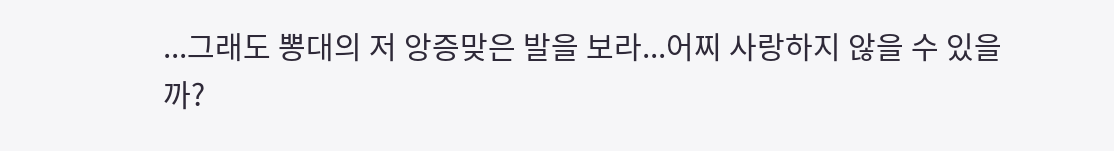...그래도 뽕대의 저 앙증맞은 발을 보라...어찌 사랑하지 않을 수 있을까?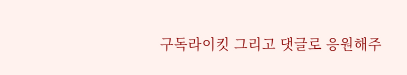구독라이킷 그리고 댓글로 응원해주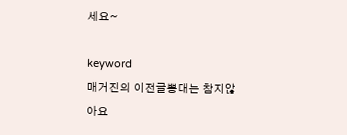세요~

keyword
매거진의 이전글뽕대는 참지않아요